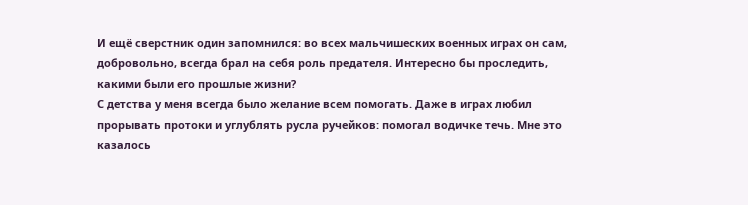И ещё сверстник один запомнился: во всех мальчишеских военных играх он сам, добровольно, всегда брал на себя роль предателя. Интересно бы проследить, какими были его прошлые жизни?
С детства у меня всегда было желание всем помогать. Даже в играх любил прорывать протоки и углублять русла ручейков: помогал водичке течь. Мне это казалось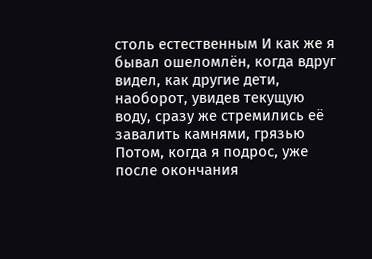столь естественным И как же я бывал ошеломлён, когда вдруг видел, как другие дети, наоборот, увидев текущую воду, сразу же стремились её завалить камнями, грязью
Потом, когда я подрос, уже после окончания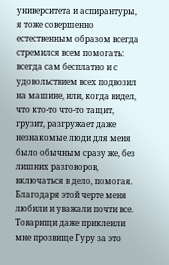университета и аспирантуры, я тоже совершенно естественным образом всегда стремился всем помогать: всегда сам бесплатно и с удовольствием всех подвозил на машине, или, когда видел, что кто-то что-то тащит, грузит, разгружает даже незнакомые люди для меня было обычным сразу же, без лишних разговоров, включаться в дело, помогая.
Благодаря этой черте меня любили и уважали почти все. Товарищи даже приклеили мне прозвище Гуру за это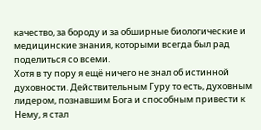качество, за бороду и за обширные биологические и медицинские знания, которыми всегда был рад поделиться со всеми.
Хотя в ту пору я ещё ничего не знал об истинной духовности. Действительным Гуру то есть, духовным лидером, познавшим Бога и способным привести к Нему, я стал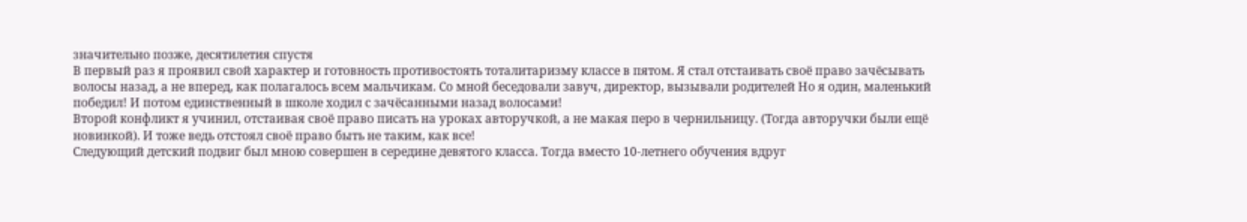значительно позже, десятилетия спустя
В первый раз я проявил свой характер и готовность противостоять тоталитаризму классе в пятом. Я стал отстаивать своё право зачёсывать волосы назад, а не вперед, как полагалось всем мальчикам. Со мной беседовали завуч, директор, вызывали родителей Но я один, маленький победил! И потом единственный в школе ходил с зачёсанными назад волосами!
Второй конфликт я учинил, отстаивая своё право писать на уроках авторучкой, а не макая перо в чернильницу. (Тогда авторучки были ещё новинкой). И тоже ведь отстоял своё право быть не таким, как все!
Следующий детский подвиг был мною совершен в середине девятого класса. Тогда вместо 10-летнего обучения вдруг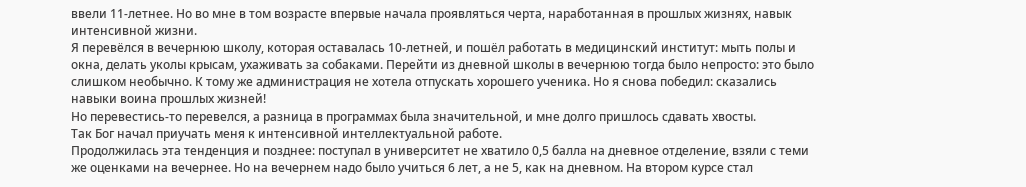ввели 11-летнее. Но во мне в том возрасте впервые начала проявляться черта, наработанная в прошлых жизнях, навык интенсивной жизни.
Я перевёлся в вечернюю школу, которая оставалась 10-летней, и пошёл работать в медицинский институт: мыть полы и окна, делать уколы крысам, ухаживать за собаками. Перейти из дневной школы в вечернюю тогда было непросто: это было слишком необычно. К тому же администрация не хотела отпускать хорошего ученика. Но я снова победил: сказались навыки воина прошлых жизней!
Но перевестись-то перевелся, а разница в программах была значительной, и мне долго пришлось сдавать хвосты.
Так Бог начал приучать меня к интенсивной интеллектуальной работе.
Продолжилась эта тенденция и позднее: поступал в университет не хватило 0,5 балла на дневное отделение, взяли с теми же оценками на вечернее. Но на вечернем надо было учиться 6 лет, а не 5, как на дневном. На втором курсе стал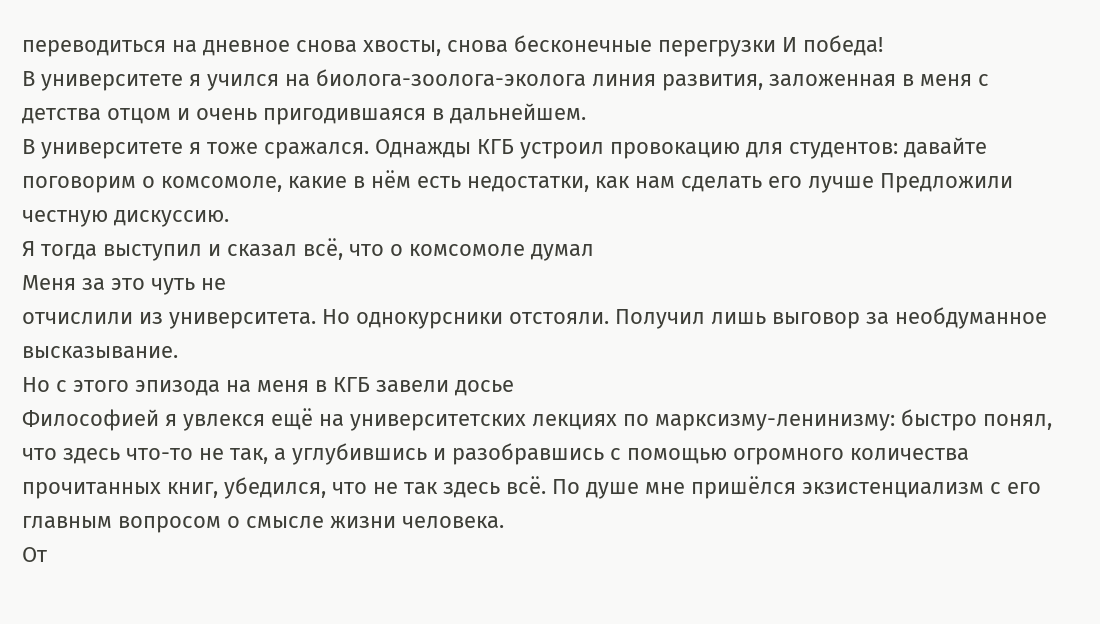переводиться на дневное снова хвосты, снова бесконечные перегрузки И победа!
В университете я учился на биолога-зоолога-эколога линия развития, заложенная в меня с детства отцом и очень пригодившаяся в дальнейшем.
В университете я тоже сражался. Однажды КГБ устроил провокацию для студентов: давайте поговорим о комсомоле, какие в нём есть недостатки, как нам сделать его лучше Предложили честную дискуссию.
Я тогда выступил и сказал всё, что о комсомоле думал
Меня за это чуть не
отчислили из университета. Но однокурсники отстояли. Получил лишь выговор за необдуманное высказывание.
Но с этого эпизода на меня в КГБ завели досье
Философией я увлекся ещё на университетских лекциях по марксизму-ленинизму: быстро понял, что здесь что-то не так, а углубившись и разобравшись с помощью огромного количества прочитанных книг, убедился, что не так здесь всё. По душе мне пришёлся экзистенциализм с его главным вопросом о смысле жизни человека.
От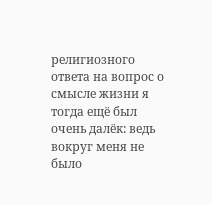религиозного ответа на вопрос о смысле жизни я тогда ещё был очень далёк: ведь вокруг меня не было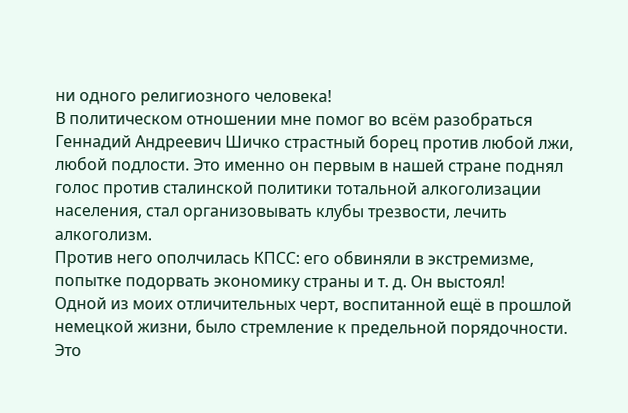ни одного религиозного человека!
В политическом отношении мне помог во всём разобраться Геннадий Андреевич Шичко страстный борец против любой лжи, любой подлости. Это именно он первым в нашей стране поднял голос против сталинской политики тотальной алкоголизации населения, стал организовывать клубы трезвости, лечить алкоголизм.
Против него ополчилась КПСС: его обвиняли в экстремизме, попытке подорвать экономику страны и т. д. Он выстоял!
Одной из моих отличительных черт, воспитанной ещё в прошлой немецкой жизни, было стремление к предельной порядочности. Это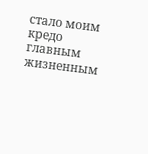стало моим кредо главным жизненным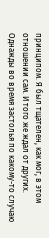принципом. Я был тщателен, как мог, в этом отношении сам. И того же ждал от других.
Однажды во время застолья по какому-то случаю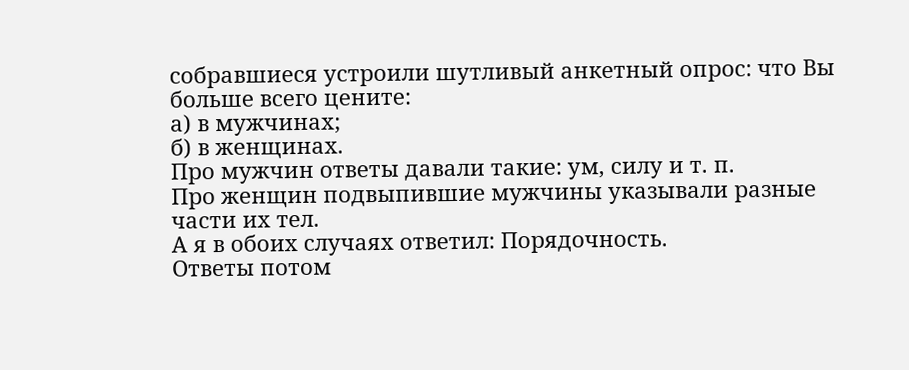собравшиеся устроили шутливый анкетный опрос: что Вы больше всего цените:
а) в мужчинах;
б) в женщинах.
Про мужчин ответы давали такие: ум, силу и т. п.
Про женщин подвыпившие мужчины указывали разные части их тел.
А я в обоих случаях ответил: Порядочность.
Ответы потом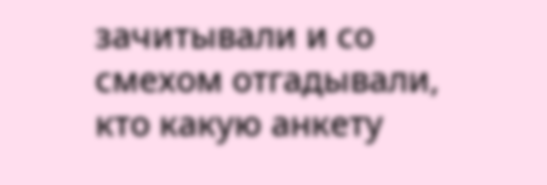зачитывали и со смехом отгадывали, кто какую анкету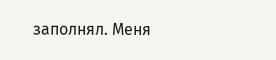заполнял. Меня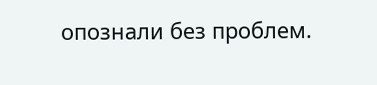опознали без проблем.